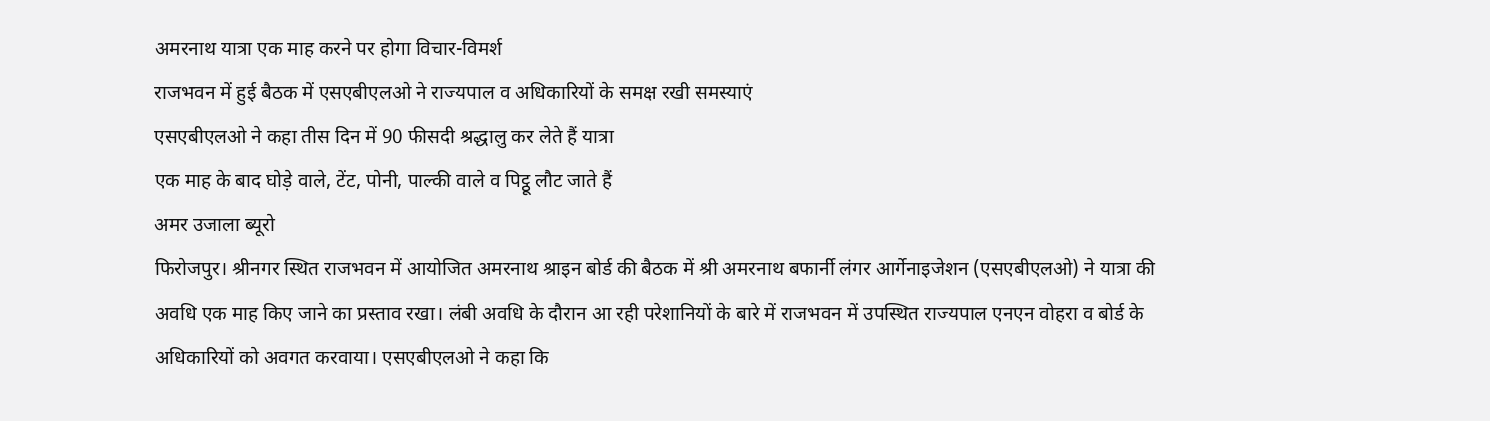अमरनाथ यात्रा एक माह करने पर होगा विचार-विमर्श
राजभवन में हुई बैठक में एसएबीएलओ ने राज्यपाल व अधिकारियों के समक्ष रखी समस्याएं
एसएबीएलओ ने कहा तीस दिन में 90 फीसदी श्रद्धालु कर लेते हैं यात्रा
एक माह के बाद घोड़े वाले, टेंट, पोनी, पाल्की वाले व पिट्ठू लौट जाते हैं
अमर उजाला ब्यूरो
फिरोजपुर। श्रीनगर स्थित राजभवन में आयोजित अमरनाथ श्राइन बोर्ड की बैठक में श्री अमरनाथ बफार्नी लंगर आर्गेनाइजेशन (एसएबीएलओ) ने यात्रा की अवधि एक माह किए जाने का प्रस्ताव रखा। लंबी अवधि के दौरान आ रही परेशानियों के बारे में राजभवन में उपस्थित राज्यपाल एनएन वोहरा व बोर्ड के अधिकारियों को अवगत करवाया। एसएबीएलओ ने कहा कि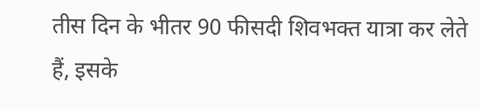तीस दिन के भीतर 90 फीसदी शिवभक्त यात्रा कर लेते हैं, इसके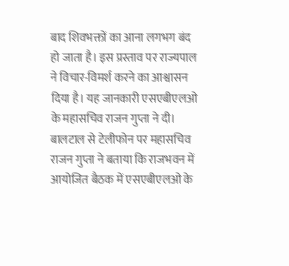बाद शिवभक्तों का आना लगभग बंद हो जाता है। इस प्रस्ताव पर राज्यपाल ने विचार-विमर्श करने का आश्वासन दिया है। यह जानकारी एसएबीएलओ के महासचिव राजन गुप्ता ने दी।
बालटाल से टेलीफोन पर महासचिव राजन गुप्ता ने बताया कि राजभवन में आयोजित बैठक में एसएबीएलओ के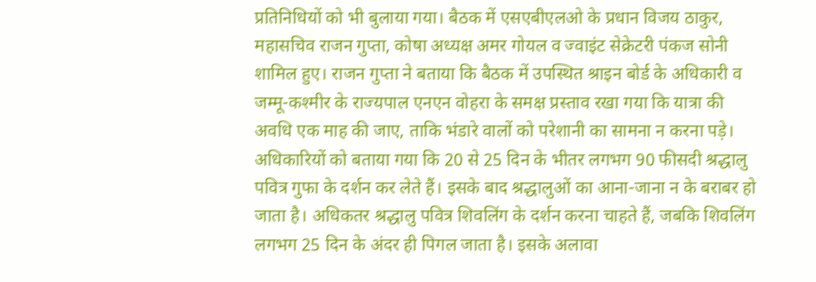प्रतिनिधियों को भी बुलाया गया। बैठक में एसएबीएलओ के प्रधान विजय ठाकुर, महासचिव राजन गुप्ता, कोषा अध्यक्ष अमर गोयल व ज्वाइंट सेक्रेटरी पंकज सोनी शामिल हुए। राजन गुप्ता ने बताया कि बैठक में उपस्थित श्राइन बोर्ड के अधिकारी व जम्मू-कश्मीर के राज्यपाल एनएन वोहरा के समक्ष प्रस्ताव रखा गया कि यात्रा की अवधि एक माह की जाए, ताकि भंडारे वालों को परेशानी का सामना न करना पड़े। अधिकारियों को बताया गया कि 20 से 25 दिन के भीतर लगभग 90 फीसदी श्रद्धालु पवित्र गुफा के दर्शन कर लेते हैं। इसके बाद श्रद्धालुओं का आना-जाना न के बराबर हो जाता है। अधिकतर श्रद्धालु पवित्र शिवलिंग के दर्शन करना चाहते हैं, जबकि शिवलिंग लगभग 25 दिन के अंदर ही पिगल जाता है। इसके अलावा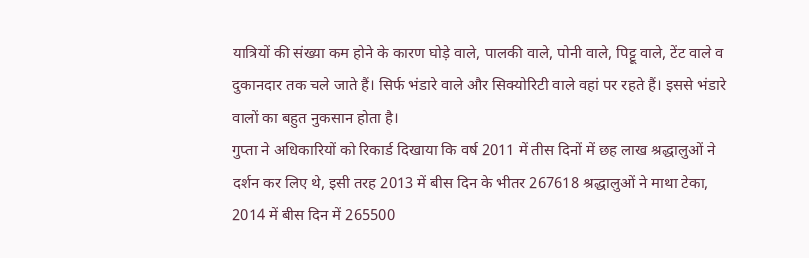यात्रियों की संख्या कम होने के कारण घोड़े वाले, पालकी वाले, पोनी वाले, पिट्टू वाले, टेंट वाले व दुकानदार तक चले जाते हैं। सिर्फ भंडारे वाले और सिक्योरिटी वाले वहां पर रहते हैं। इससे भंडारे वालों का बहुत नुकसान होता है।
गुप्ता ने अधिकारियों को रिकार्ड दिखाया कि वर्ष 2011 में तीस दिनों में छह लाख श्रद्धालुओं ने दर्शन कर लिए थे, इसी तरह 2013 में बीस दिन के भीतर 267618 श्रद्धालुओं ने माथा टेका, 2014 में बीस दिन में 265500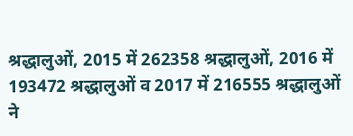श्रद्धालुओं, 2015 में 262358 श्रद्धालुओं, 2016 में 193472 श्रद्धालुओं व 2017 में 216555 श्रद्धालुओं ने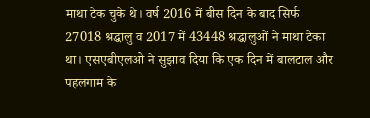माथा टेक चुके थे। वर्ष 2016 में बीस दिन के बाद सिर्फ 27018 श्रद्धालु व 2017 में 43448 श्रद्धालुओं ने माथा टेका था। एसएबीएलओ ने सुझाव दिया कि एक दिन में बालटाल और पहलगाम के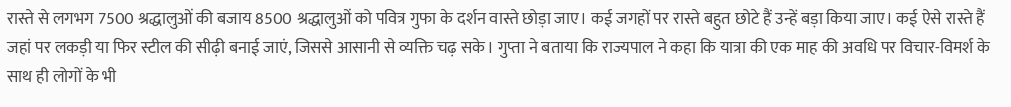रास्ते से लगभग 7500 श्रद्धालुओं की बजाय 8500 श्रद्धालुओं को पवित्र गुफा के दर्शन वास्ते छोड़ा जाए। कई जगहों पर रास्ते बहुत छोटे हैं उन्हें बड़ा किया जाए। कई ऐसे रास्ते हैं जहां पर लकड़ी या फिर स्टील की सीढ़ी बनाई जाएं, जिससे आसानी से व्यक्ति चढ़ सके। गुप्ता ने बताया कि राज्यपाल ने कहा कि यात्रा की एक माह की अवधि पर विचार-विमर्श के साथ ही लोगों के भी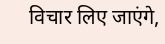विचार लिए जाएंगे,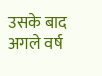उसके बाद अगले वर्ष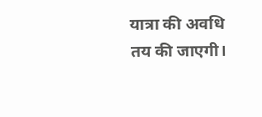यात्रा की अवधि तय की जाएगी।